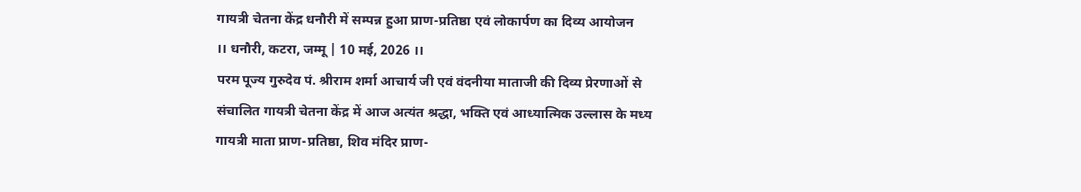गायत्री चेतना केंद्र धनौरी में सम्पन्न हुआ प्राण-प्रतिष्ठा एवं लोकार्पण का दिव्य आयोजन
।। धनौरी, कटरा, जम्मू | 10 मई, 2026 ।।
परम पूज्य गुरुदेव पं. श्रीराम शर्मा आचार्य जी एवं वंदनीया माताजी की दिव्य प्रेरणाओं से संचालित गायत्री चेतना केंद्र में आज अत्यंत श्रद्धा, भक्ति एवं आध्यात्मिक उल्लास के मध्य गायत्री माता प्राण-प्रतिष्ठा, शिव मंदिर प्राण-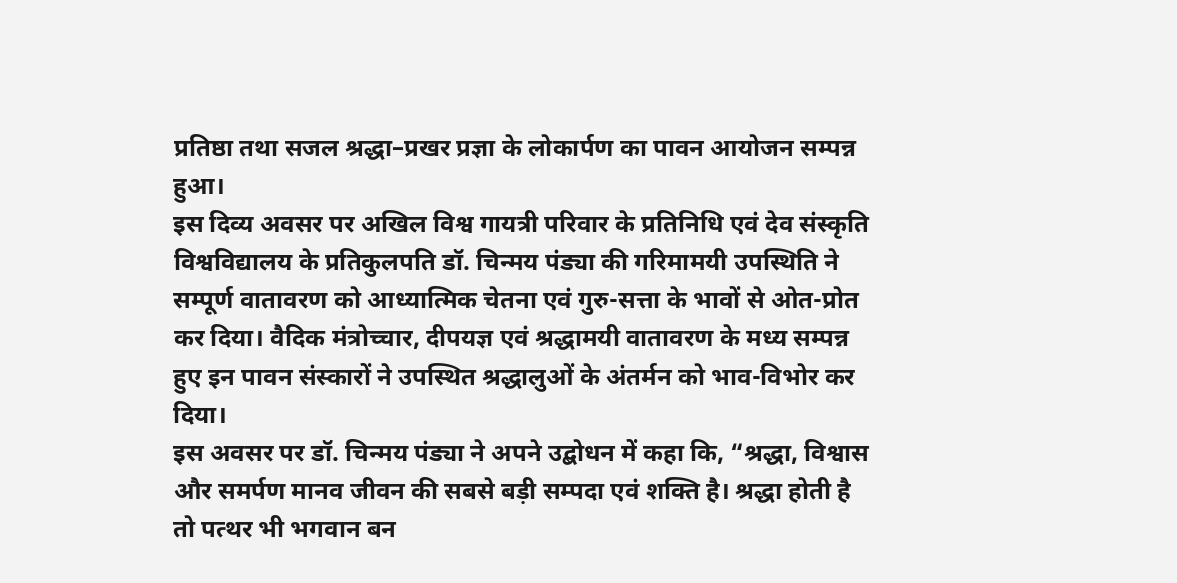प्रतिष्ठा तथा सजल श्रद्धा–प्रखर प्रज्ञा के लोकार्पण का पावन आयोजन सम्पन्न हुआ।
इस दिव्य अवसर पर अखिल विश्व गायत्री परिवार के प्रतिनिधि एवं देव संस्कृति विश्वविद्यालय के प्रतिकुलपति डॉ. चिन्मय पंड्या की गरिमामयी उपस्थिति ने सम्पूर्ण वातावरण को आध्यात्मिक चेतना एवं गुरु-सत्ता के भावों से ओत-प्रोत कर दिया। वैदिक मंत्रोच्चार, दीपयज्ञ एवं श्रद्धामयी वातावरण के मध्य सम्पन्न हुए इन पावन संस्कारों ने उपस्थित श्रद्धालुओं के अंतर्मन को भाव-विभोर कर दिया।
इस अवसर पर डॉ. चिन्मय पंड्या ने अपने उद्बोधन में कहा कि, “श्रद्धा, विश्वास और समर्पण मानव जीवन की सबसे बड़ी सम्पदा एवं शक्ति है। श्रद्धा होती है तो पत्थर भी भगवान बन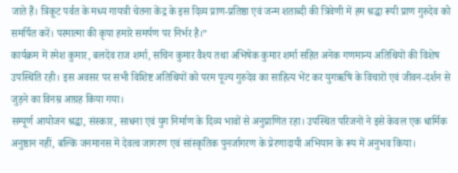जाते हैं। त्रिकूट पर्वत के मध्य गायत्री चेतना केंद्र के इस दिव्य प्राण-प्रतिष्ठा एवं जन्म शताब्दी की त्रिवेणी में हम श्रद्धा रूपी प्राण गुरुदेव को समर्पित करें। परमात्मा की कृपा हमारे समर्पण पर निर्भर है।”
कार्यक्रम में रमेश कुमार, बलदेव राज शर्मा, सचिन कुमार वैश्य तथा अभिषेक कुमार शर्मा सहित अनेक गणमान्य अतिथियों की विशेष उपस्थिति रही। इस अवसर पर सभी विशिष्ट अतिथियों को परम पूज्य गुरुदेव का साहित्य भेंट कर युगऋषि के विचारों एवं जीवन-दर्शन से जुड़ने का विनम्र आग्रह किया गया।
सम्पूर्ण आयोजन श्रद्धा, संस्कार, साधना एवं युग निर्माण के दिव्य भावों से अनुप्राणित रहा। उपस्थित परिजनों ने इसे केवल एक धार्मिक अनुष्ठान नहीं, बल्कि जनमानस में देवत्व जागरण एवं सांस्कृतिक पुनर्जागरण के प्रेरणादायी अभियान के रूप में अनुभव किया।